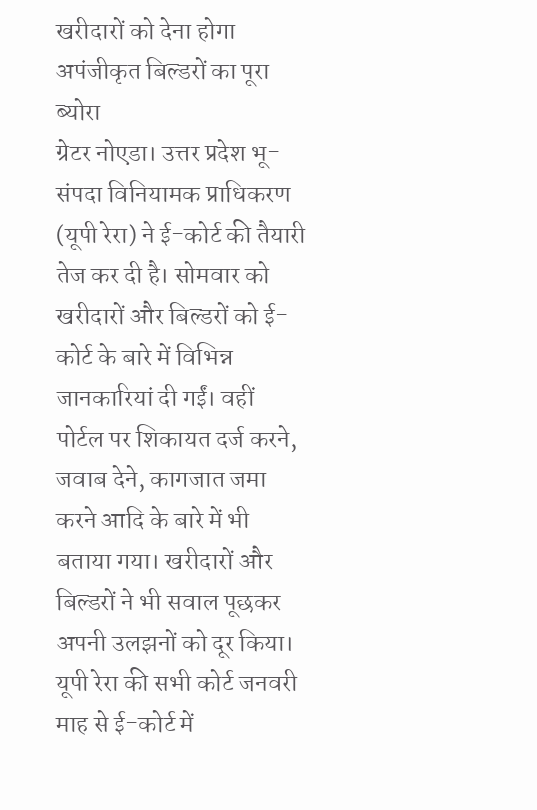खरीदारों को देना होगा अपंजीकृत बिल्डरों का पूरा ब्योरा
ग्रेटर नोएडा। उत्तर प्रदेश भू-संपदा विनियामक प्राधिकरण (यूपी रेरा) ने ई-कोर्ट की तैयारी तेज कर दी है। सोमवार को खरीदारों और बिल्डरों को ई-कोर्ट के बारे में विभिन्न जानकारियां दी गईं। वहीं पोर्टल पर शिकायत दर्ज करने, जवाब देने, कागजात जमा करने आदि के बारे में भी बताया गया। खरीदारों और बिल्डरों ने भी सवाल पूछकर अपनी उलझनों को दूर किया।
यूपी रेरा की सभी कोर्ट जनवरी माह से ई-कोर्ट में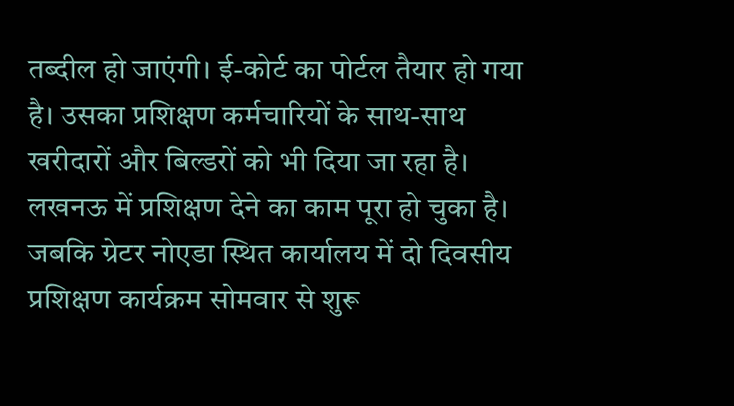तब्दील हो जाएंगी। ई-कोर्ट का पोर्टल तैयार हो गया है। उसका प्रशिक्षण कर्मचारियों के साथ-साथ खरीदारों और बिल्डरों को भी दिया जा रहा है। लखनऊ में प्रशिक्षण देने का काम पूरा हो चुका है। जबकि ग्रेटर नोएडा स्थित कार्यालय में दो दिवसीय प्रशिक्षण कार्यक्रम सोमवार से शुरू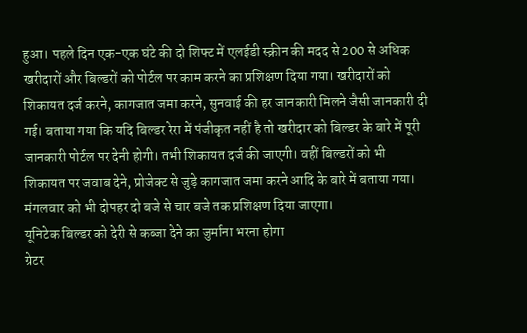हुआ। पहले दिन एक-एक घंटे की दो शिफ्ट में एलईडी स्क्रीन की मदद से 200 से अधिक खरीदारों और बिल्डरों को पोर्टल पर काम करने का प्रशिक्षण दिया गया। खरीदारों को शिकायत दर्ज करने, कागजात जमा करने, सुनवाई की हर जानकारी मिलने जैसी जानकारी दी गई। बताया गया कि यदि बिल्डर रेरा में पंजीकृत नहीं है तो खरीदार को बिल्डर के बारे में पूरी जानकारी पोर्टल पर देनी होगी। तभी शिकायत दर्ज की जाएगी। वहीं बिल्डरों को भी शिकायत पर जवाब देने, प्रोजेक्ट से जुड़े कागजात जमा करने आदि के बारे में बताया गया। मंगलवार को भी दोपहर दो बजे से चार बजे तक प्रशिक्षण दिया जाएगा।
यूनिटेक बिल्डर को देरी से कब्जा देने का जुर्माना भरना होगा
ग्रेटर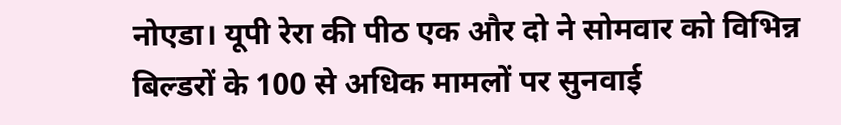नोएडा। यूपी रेरा की पीठ एक और दो ने सोमवार को विभिन्न बिल्डरों के 100 से अधिक मामलों पर सुनवाई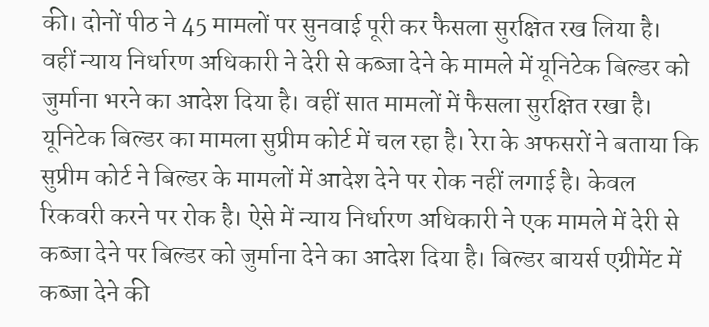की। दोनों पीठ ने 45 मामलों पर सुनवाई पूरी कर फैसला सुरक्षित रख लिया है। वहीं न्याय निर्धारण अधिकारी ने देरी से कब्जा देने के मामले में यूनिटेक बिल्डर को जुर्माना भरने का आदेश दिया है। वहीं सात मामलों में फैसला सुरक्षित रखा है।
यूनिटेक बिल्डर का मामला सुप्रीम कोर्ट में चल रहा है। रेरा के अफसरों ने बताया कि सुप्रीम कोर्ट ने बिल्डर के मामलों में आदेश देने पर रोक नहीं लगाई है। केवल रिकवरी करने पर रोक है। ऐसे में न्याय निर्धारण अधिकारी ने एक मामले में देरी से कब्जा देने पर बिल्डर को जुर्माना देने का आदेश दिया है। बिल्डर बायर्स एग्रीमेंट में कब्जा देने की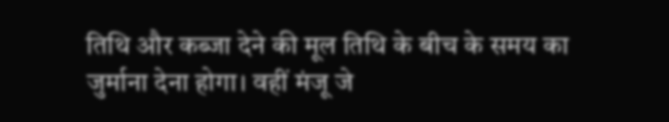तिथि और कब्जा देने की मूल तिथि के बीच के समय का जुर्माना देना होगा। वहीं मंजू जे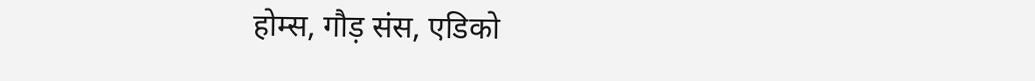होम्स, गौड़ संस, एडिको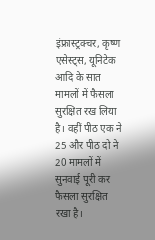इंफ्रास्ट्रक्चर, कृष्ण एसेस्ट्स, यूनिटेक आदि के सात मामलों में फैसला सुरक्षित रख लिया है। वहीं पीठ एक ने 25 और पीठ दो ने 20 मामलों में सुनवाई पूरी कर फैसला सुरक्षित रखा है।